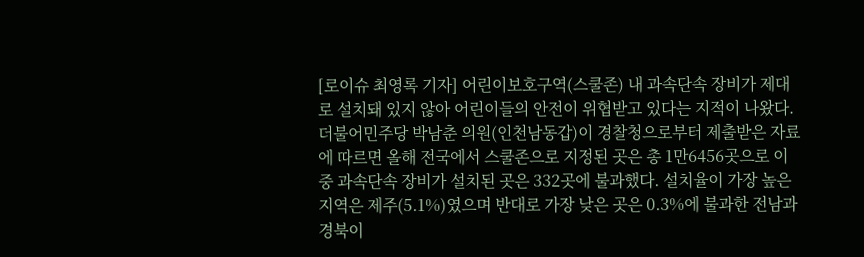[로이슈 최영록 기자] 어린이보호구역(스쿨존) 내 과속단속 장비가 제대로 설치돼 있지 않아 어린이들의 안전이 위협받고 있다는 지적이 나왔다.
더불어민주당 박남춘 의원(인천남동갑)이 경찰청으로부터 제출받은 자료에 따르면 올해 전국에서 스쿨존으로 지정된 곳은 총 1만6456곳으로 이 중 과속단속 장비가 설치된 곳은 332곳에 불과했다. 설치율이 가장 높은 지역은 제주(5.1%)였으며 반대로 가장 낮은 곳은 0.3%에 불과한 전남과 경북이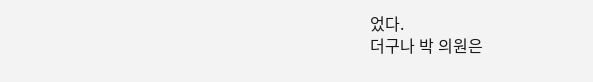었다.
더구나 박 의원은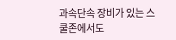과속단속 장비가 있는 스쿨존에서도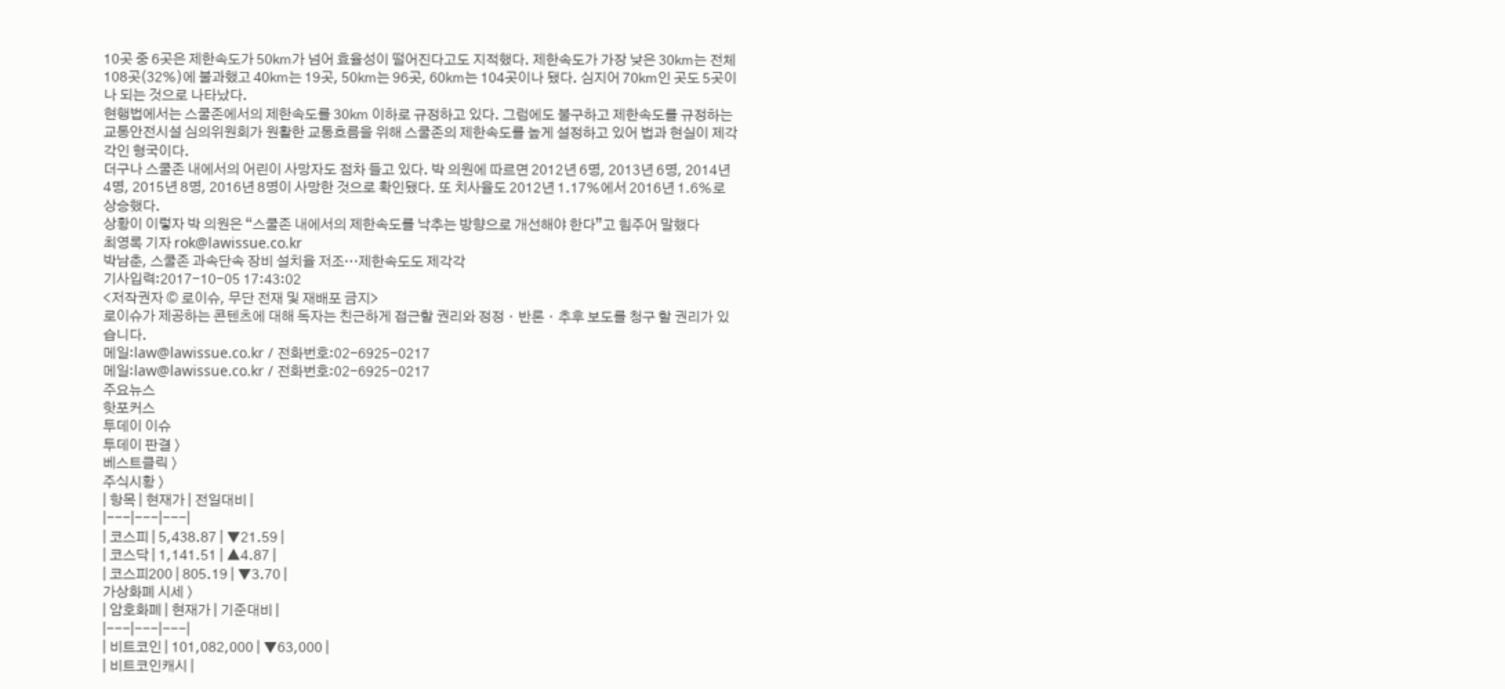10곳 중 6곳은 제한속도가 50㎞가 넘어 효율성이 떨어진다고도 지적했다. 제한속도가 가장 낮은 30㎞는 전체 108곳(32%)에 불과했고 40㎞는 19곳, 50㎞는 96곳, 60㎞는 104곳이나 됐다. 심지어 70㎞인 곳도 5곳이나 되는 것으로 나타났다.
현행법에서는 스쿨존에서의 제한속도를 30㎞ 이하로 규정하고 있다. 그럼에도 불구하고 제한속도를 규정하는 교통안전시설 심의위원회가 원활한 교통흐름을 위해 스쿨존의 제한속도를 높게 설정하고 있어 법과 현실이 제각각인 형국이다.
더구나 스쿨존 내에서의 어린이 사망자도 점차 들고 있다. 박 의원에 따르면 2012년 6명, 2013년 6명, 2014년 4명, 2015년 8명, 2016년 8명이 사망한 것으로 확인됐다. 또 치사율도 2012년 1.17%에서 2016년 1.6%로 상승했다.
상황이 이렇자 박 의원은 “스쿨존 내에서의 제한속도를 낙추는 방향으로 개선해야 한다”고 힘주어 말했다
최영록 기자 rok@lawissue.co.kr
박남춘, 스쿨존 과속단속 장비 설치율 저조…제한속도도 제각각
기사입력:2017-10-05 17:43:02
<저작권자 © 로이슈, 무단 전재 및 재배포 금지>
로이슈가 제공하는 콘텐츠에 대해 독자는 친근하게 접근할 권리와 정정ㆍ반론ㆍ추후 보도를 청구 할 권리가 있습니다.
메일:law@lawissue.co.kr / 전화번호:02-6925-0217
메일:law@lawissue.co.kr / 전화번호:02-6925-0217
주요뉴스
핫포커스
투데이 이슈
투데이 판결 〉
베스트클릭 〉
주식시황 〉
| 항목 | 현재가 | 전일대비 |
|---|---|---|
| 코스피 | 5,438.87 | ▼21.59 |
| 코스닥 | 1,141.51 | ▲4.87 |
| 코스피200 | 805.19 | ▼3.70 |
가상화폐 시세 〉
| 암호화폐 | 현재가 | 기준대비 |
|---|---|---|
| 비트코인 | 101,082,000 | ▼63,000 |
| 비트코인캐시 |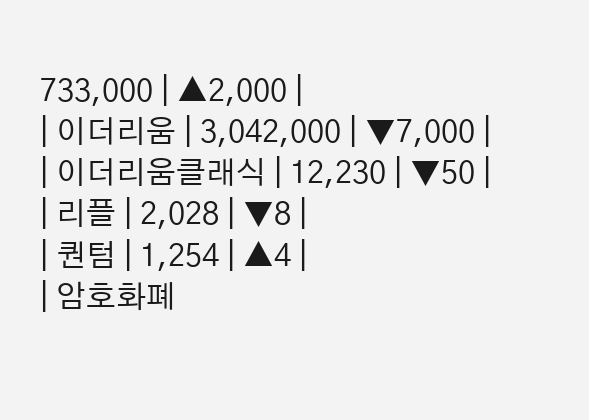733,000 | ▲2,000 |
| 이더리움 | 3,042,000 | ▼7,000 |
| 이더리움클래식 | 12,230 | ▼50 |
| 리플 | 2,028 | ▼8 |
| 퀀텀 | 1,254 | ▲4 |
| 암호화폐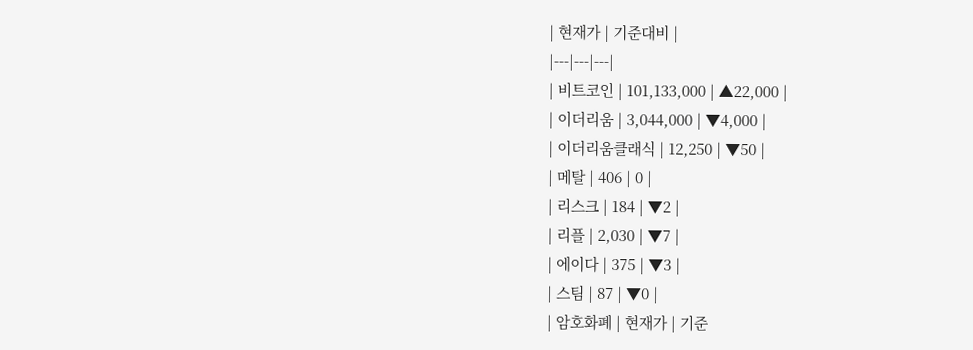| 현재가 | 기준대비 |
|---|---|---|
| 비트코인 | 101,133,000 | ▲22,000 |
| 이더리움 | 3,044,000 | ▼4,000 |
| 이더리움클래식 | 12,250 | ▼50 |
| 메탈 | 406 | 0 |
| 리스크 | 184 | ▼2 |
| 리플 | 2,030 | ▼7 |
| 에이다 | 375 | ▼3 |
| 스팀 | 87 | ▼0 |
| 암호화폐 | 현재가 | 기준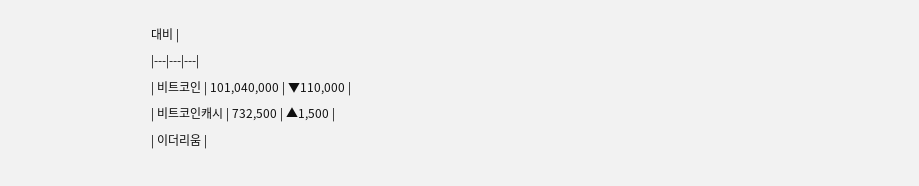대비 |
|---|---|---|
| 비트코인 | 101,040,000 | ▼110,000 |
| 비트코인캐시 | 732,500 | ▲1,500 |
| 이더리움 |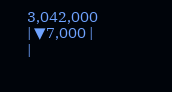3,042,000 | ▼7,000 |
|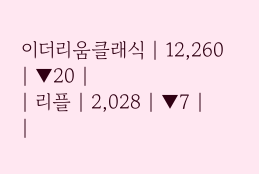이더리움클래식 | 12,260 | ▼20 |
| 리플 | 2,028 | ▼7 |
|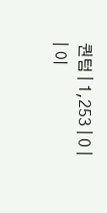퀀텀 | 1,253 | 0 |
| 이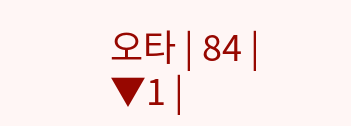오타 | 84 | ▼1 |